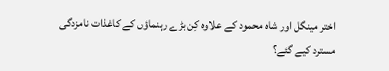اختر مینگل اور شاہ محمود کے علاوہ کِن بڑے رہنماؤں کے کاغذات نامزدگی مسترد کیے گئے؟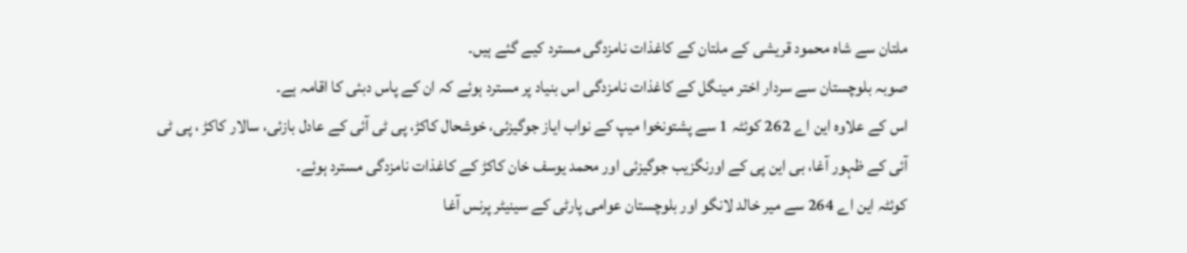ملتان سے شاہ محمود قریشی کے ملتان کے کاغذات نامزدگی مسترد کیے گئے ہیں۔
صوبہ بلوچستان سے سردار اختر مینگل کے کاغذات نامزدگی اس بنیاد پر مسترد ہوئے کہ ان کے پاس دبئی کا اقامہ ہے۔
اس کے علاوہ این اے 262 کوئٹہ 1 سے پشتونخوا میپ کے نواب ایاز جوگیزئی، خوشحال کاکڑ، پی ٹی آئی کے عادل بازئی، سالار کاکڑ ، پی ٹی آئی کے ظہور آغا، بی این پی کے اورنگزیب جوگیزئی اور محمد یوسف خان کاکڑ کے کاغذات نامزدگی مسترد ہوئے۔
کوئٹہ این اے 264 سے میر خالد لانگو اور بلوچستان عوامی پارٹی کے سینیٹر پرنس آغا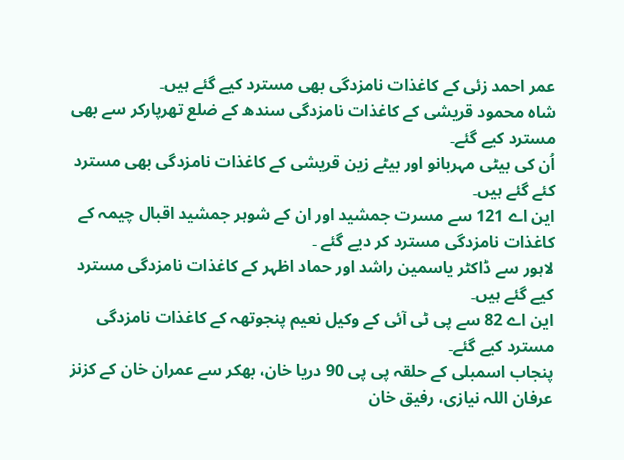عمر احمد زئی کے کاغذات نامزدگی بھی مسترد کیے گئے ہیں۔
شاہ محمود قریشی کے کاغذات نامزدگی سندھ کے ضلع تھرپارکر سے بھی مسترد کیے گئے۔
اُن کی بیٹی مہربانو اور بیٹے زین قریشی کے کاغذات نامزدگی بھی مسترد کئے گئے ہیں۔
این اے 121 سے مسرت جمشید اور ان کے شوہر جمشید اقبال چیمہ کے کاغذات نامزدگی مسترد کر دیے گئے ۔
لاہور سے ڈاکٹر یاسمین راشد اور حماد اظہر کے کاغذات نامزدگی مسترد کیے گئے ہیں۔
این اے 82 سے پی ٹی آئی کے وکیل نعیم پنجوتھہ کے کاغذات نامزدگی مسترد کیے گئے۔
پنجاب اسمبلی کے حلقہ پی پی 90 دریا خان، بھکر سے عمران خان کے کزنز عرفان اللہ نیازی، رفیق خان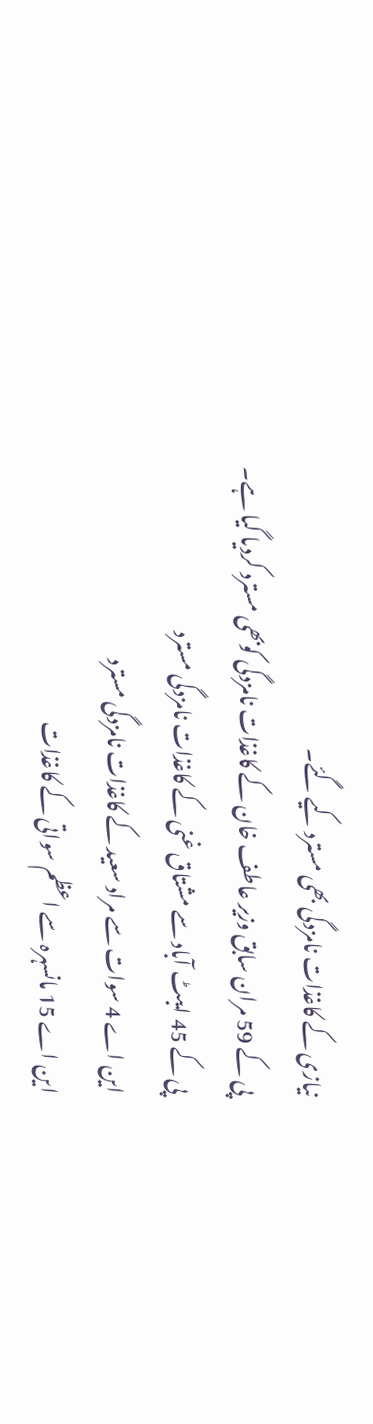نیازی کے کاغذات نامزدگی بھی مسترد کیے گئے۔
پی کے 59 مران سابق وزیر عاطف خان کے کاغذات نامزدگی کوبھی مسترد کردیا گیا ہے۔
پی کے 45 ایبٹ آباد سے مشتاق غنی کے کاغذات نامزدگی مسترد
این اے 4 سوات سے مراد سعید کے کاغذات نامزدگی مسترد
این اے 15 مانسہرہ سے اعظم سواتی کے کاغذات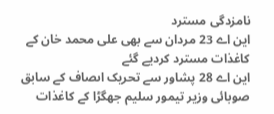نامزدگی مسترد
این اے 23 مردان سے بھی علی محمد خان کے کاغذات مسترد کردیے گئے
این اے 28 پشاور سے تحریک اںصاف کے سابق صوبائی وزیر تیمور سلیم جھگڑا کے کاغذات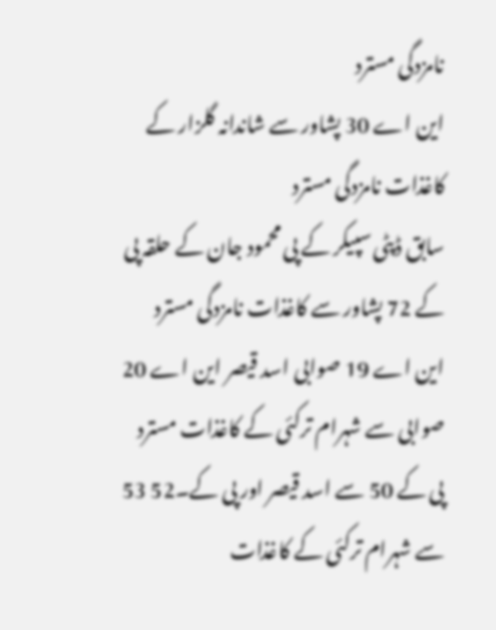نامزدگی مسترد
این اے 30 پشاور سے شاندانہ گلزار کے کاغذات نامزدگی مسترد
سابق ڈپٹی سپیکر کے پی محمود جان کے حلقہ پی کے 72 پشاور سے کاغذات نامزدگی مسترد
این اے 19 صوابی اسد قیصر این اے 20 صوابی سے شہرام ترکئی کے کاغذات مسترد
پی کے 50 سے اسد قیصر اور پی کے۔52 53 سے شہرام ترکئی کے کاغذات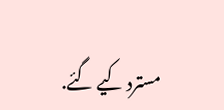مسترد کیے گئے.